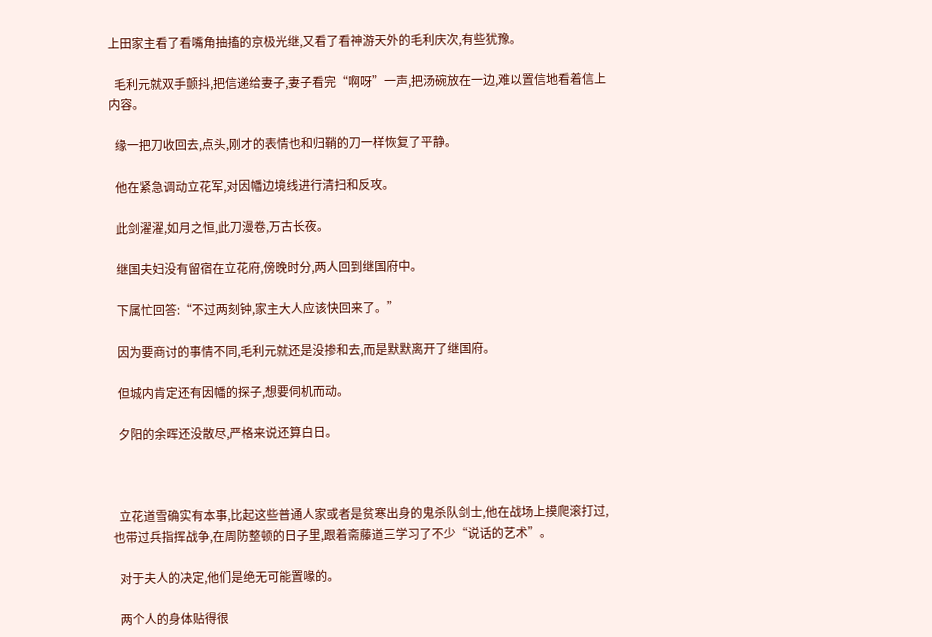上田家主看了看嘴角抽搐的京极光继,又看了看神游天外的毛利庆次,有些犹豫。

  毛利元就双手颤抖,把信递给妻子,妻子看完“啊呀”一声,把汤碗放在一边,难以置信地看着信上内容。

  缘一把刀收回去,点头,刚才的表情也和归鞘的刀一样恢复了平静。

  他在紧急调动立花军,对因幡边境线进行清扫和反攻。

  此剑濯濯,如月之恒,此刀漫卷,万古长夜。

  继国夫妇没有留宿在立花府,傍晚时分,两人回到继国府中。

  下属忙回答:“不过两刻钟,家主大人应该快回来了。”

  因为要商讨的事情不同,毛利元就还是没掺和去,而是默默离开了继国府。

  但城内肯定还有因幡的探子,想要伺机而动。

  夕阳的余晖还没散尽,严格来说还算白日。



  立花道雪确实有本事,比起这些普通人家或者是贫寒出身的鬼杀队剑士,他在战场上摸爬滚打过,也带过兵指挥战争,在周防整顿的日子里,跟着斋藤道三学习了不少“说话的艺术”。

  对于夫人的决定,他们是绝无可能置喙的。

  两个人的身体贴得很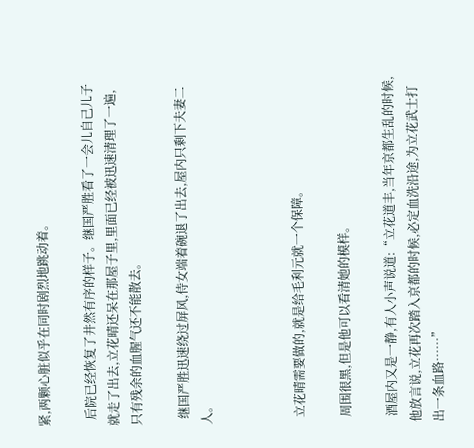紧,两颗心脏似乎在同时剧烈地跳动着。

  后院已经恢复了井然有序的样子。继国严胜看了一会儿自己儿子就走了出去,立花晴还呆在那屋子里,里面已经被迅速清理了一遍,只有残余的血腥气还不能散去。

  继国严胜迅速绕过屏风,侍女端着碗退了出去,屋内只剩下夫妻二人。



  立花晴需要做的,就是给毛利元就一个保障。

  周围很黑,但是他可以看清她的模样。

  酒屋内又是一静,有人小声说道:“立花道丰,当年京都生乱的时候,他放言说,立花再次踏入京都的时候,必定血洗沿途,为立花武士打出一条血路……”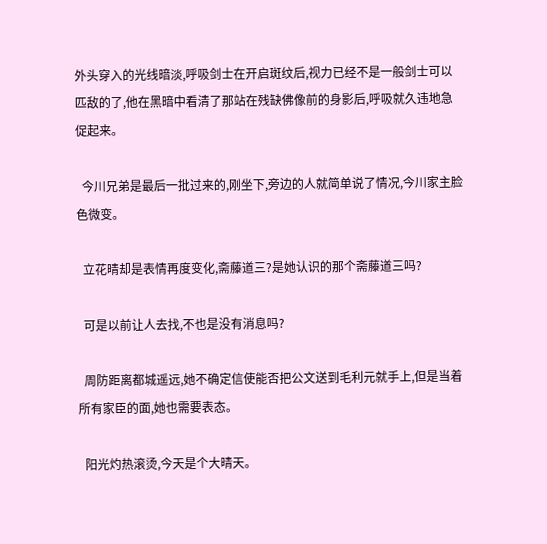外头穿入的光线暗淡,呼吸剑士在开启斑纹后,视力已经不是一般剑士可以匹敌的了,他在黑暗中看清了那站在残缺佛像前的身影后,呼吸就久违地急促起来。

  今川兄弟是最后一批过来的,刚坐下,旁边的人就简单说了情况,今川家主脸色微变。

  立花晴却是表情再度变化,斋藤道三?是她认识的那个斋藤道三吗?

  可是以前让人去找,不也是没有消息吗?

  周防距离都城遥远,她不确定信使能否把公文送到毛利元就手上,但是当着所有家臣的面,她也需要表态。

  阳光灼热滚烫,今天是个大晴天。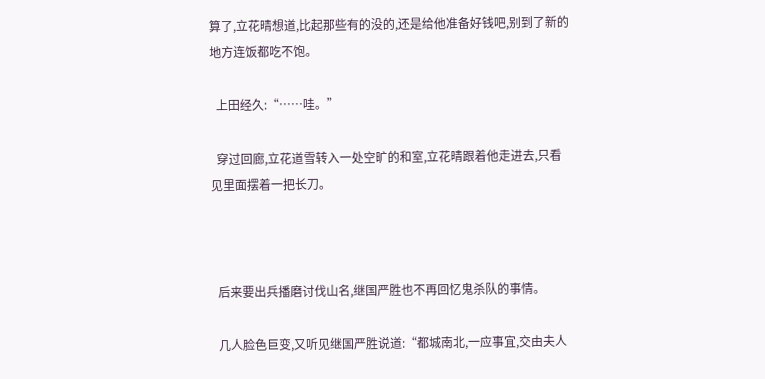算了,立花晴想道,比起那些有的没的,还是给他准备好钱吧,别到了新的地方连饭都吃不饱。

  上田经久:“……哇。”

  穿过回廊,立花道雪转入一处空旷的和室,立花晴跟着他走进去,只看见里面摆着一把长刀。



  后来要出兵播磨讨伐山名,继国严胜也不再回忆鬼杀队的事情。

  几人脸色巨变,又听见继国严胜说道:“都城南北,一应事宜,交由夫人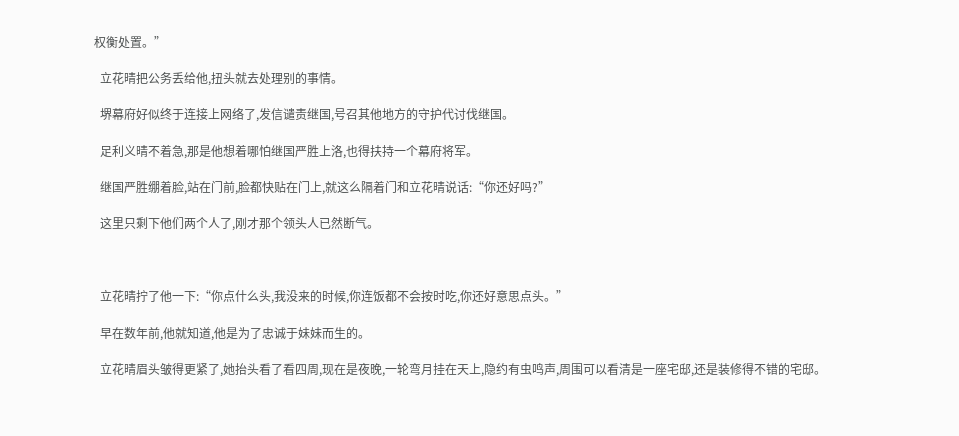权衡处置。”

  立花晴把公务丢给他,扭头就去处理别的事情。

  堺幕府好似终于连接上网络了,发信谴责继国,号召其他地方的守护代讨伐继国。

  足利义晴不着急,那是他想着哪怕继国严胜上洛,也得扶持一个幕府将军。

  继国严胜绷着脸,站在门前,脸都快贴在门上,就这么隔着门和立花晴说话:“你还好吗?”

  这里只剩下他们两个人了,刚才那个领头人已然断气。



  立花晴拧了他一下:“你点什么头,我没来的时候,你连饭都不会按时吃,你还好意思点头。”

  早在数年前,他就知道,他是为了忠诚于妹妹而生的。

  立花晴眉头皱得更紧了,她抬头看了看四周,现在是夜晚,一轮弯月挂在天上,隐约有虫鸣声,周围可以看清是一座宅邸,还是装修得不错的宅邸。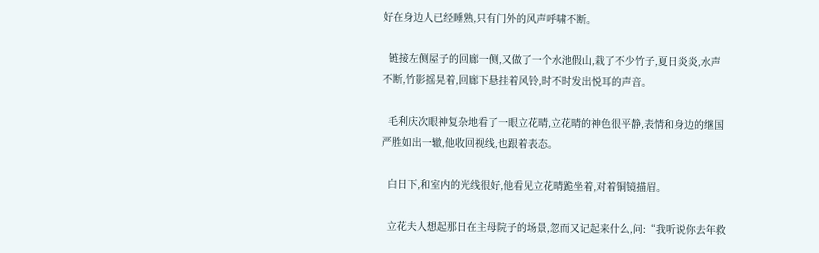好在身边人已经睡熟,只有门外的风声呼啸不断。

  链接左侧屋子的回廊一侧,又做了一个水池假山,栽了不少竹子,夏日炎炎,水声不断,竹影摇晃着,回廊下悬挂着风铃,时不时发出悦耳的声音。

  毛利庆次眼神复杂地看了一眼立花晴,立花晴的神色很平静,表情和身边的继国严胜如出一辙,他收回视线,也跟着表态。

  白日下,和室内的光线很好,他看见立花晴跪坐着,对着铜镜描眉。

  立花夫人想起那日在主母院子的场景,忽而又记起来什么,问:“我听说你去年救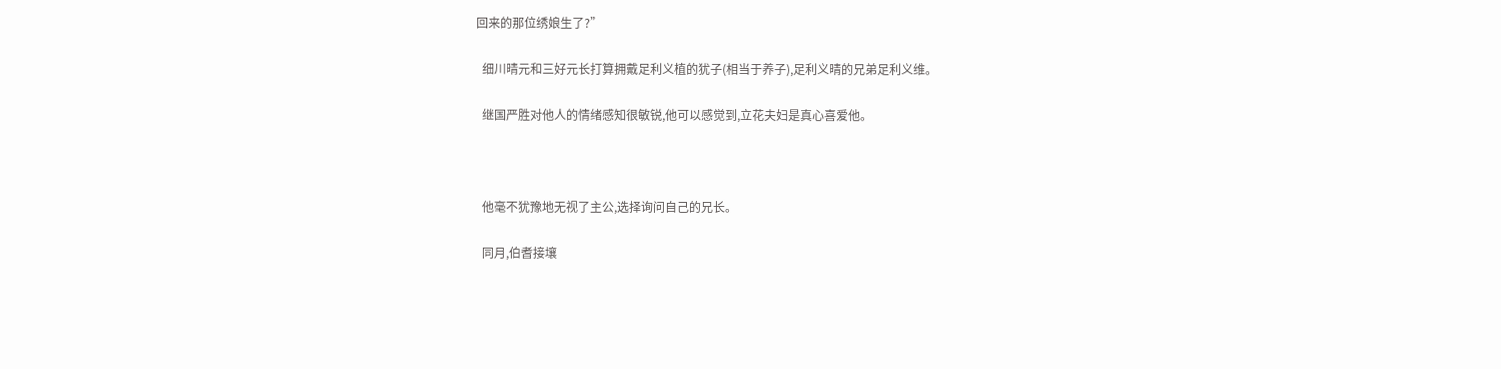回来的那位绣娘生了?”

  细川晴元和三好元长打算拥戴足利义植的犹子(相当于养子),足利义晴的兄弟足利义维。

  继国严胜对他人的情绪感知很敏锐,他可以感觉到,立花夫妇是真心喜爱他。



  他毫不犹豫地无视了主公,选择询问自己的兄长。

  同月,伯耆接壤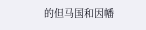的但马国和因幡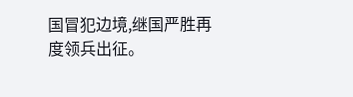国冒犯边境,继国严胜再度领兵出征。